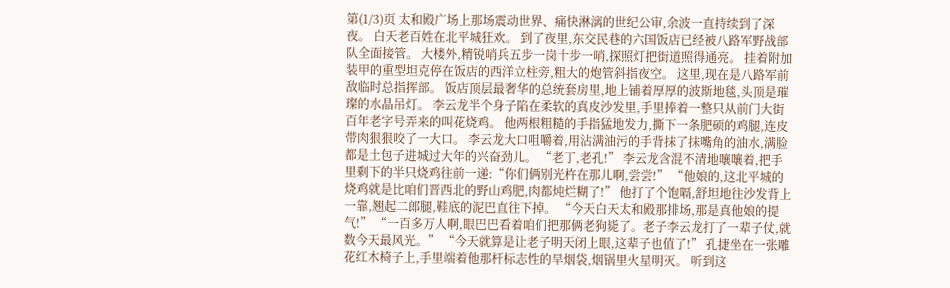第(1/3)页 太和殿广场上那场震动世界、痛快淋漓的世纪公审,余波一直持续到了深夜。 白天老百姓在北平城狂欢。 到了夜里,东交民巷的六国饭店已经被八路军野战部队全面接管。 大楼外,精锐哨兵五步一岗十步一哨,探照灯把街道照得通亮。 挂着附加装甲的重型坦克停在饭店的西洋立柱旁,粗大的炮管斜指夜空。 这里,现在是八路军前敌临时总指挥部。 饭店顶层最奢华的总统套房里,地上铺着厚厚的波斯地毯,头顶是璀璨的水晶吊灯。 李云龙半个身子陷在柔软的真皮沙发里,手里捧着一整只从前门大街百年老字号弄来的叫花烧鸡。 他两根粗糙的手指猛地发力,撕下一条肥硕的鸡腿,连皮带肉狠狠咬了一大口。 李云龙大口咀嚼着,用沾满油污的手背抹了抹嘴角的油水,满脸都是土包子进城过大年的兴奋劲儿。 “老丁,老孔!” 李云龙含混不清地嚷嚷着,把手里剩下的半只烧鸡往前一递:“你们俩别光杵在那儿啊,尝尝!” “他娘的,这北平城的烧鸡就是比咱们晋西北的野山鸡肥,肉都炖烂糊了!” 他打了个饱嗝,舒坦地往沙发背上一靠,翘起二郎腿,鞋底的泥巴直往下掉。 “今天白天太和殿那排场,那是真他娘的提气!” “一百多万人啊,眼巴巴看着咱们把那俩老狗毙了。老子李云龙打了一辈子仗,就数今天最风光。” “今天就算是让老子明天闭上眼,这辈子也值了!” 孔捷坐在一张雕花红木椅子上,手里端着他那杆标志性的旱烟袋,烟锅里火星明灭。 听到这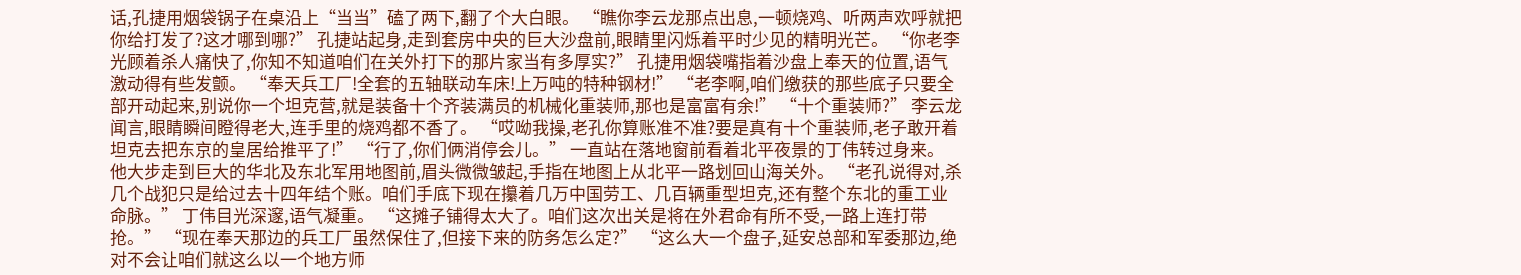话,孔捷用烟袋锅子在桌沿上“当当”磕了两下,翻了个大白眼。 “瞧你李云龙那点出息,一顿烧鸡、听两声欢呼就把你给打发了?这才哪到哪?” 孔捷站起身,走到套房中央的巨大沙盘前,眼睛里闪烁着平时少见的精明光芒。 “你老李光顾着杀人痛快了,你知不知道咱们在关外打下的那片家当有多厚实?” 孔捷用烟袋嘴指着沙盘上奉天的位置,语气激动得有些发颤。 “奉天兵工厂!全套的五轴联动车床!上万吨的特种钢材!” “老李啊,咱们缴获的那些底子只要全部开动起来,别说你一个坦克营,就是装备十个齐装满员的机械化重装师,那也是富富有余!” “十个重装师?” 李云龙闻言,眼睛瞬间瞪得老大,连手里的烧鸡都不香了。 “哎呦我操,老孔你算账准不准?要是真有十个重装师,老子敢开着坦克去把东京的皇居给推平了!” “行了,你们俩消停会儿。” 一直站在落地窗前看着北平夜景的丁伟转过身来。 他大步走到巨大的华北及东北军用地图前,眉头微微皱起,手指在地图上从北平一路划回山海关外。 “老孔说得对,杀几个战犯只是给过去十四年结个账。咱们手底下现在攥着几万中国劳工、几百辆重型坦克,还有整个东北的重工业命脉。” 丁伟目光深邃,语气凝重。 “这摊子铺得太大了。咱们这次出关是将在外君命有所不受,一路上连打带抢。” “现在奉天那边的兵工厂虽然保住了,但接下来的防务怎么定?” “这么大一个盘子,延安总部和军委那边,绝对不会让咱们就这么以一个地方师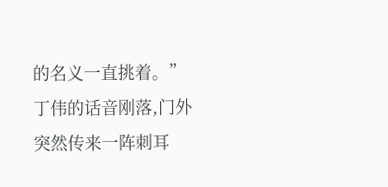的名义一直挑着。” 丁伟的话音刚落,门外突然传来一阵刺耳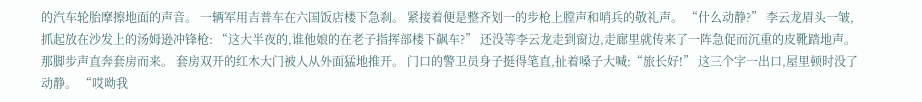的汽车轮胎摩擦地面的声音。 一辆军用吉普车在六国饭店楼下急刹。 紧接着便是整齐划一的步枪上膛声和哨兵的敬礼声。 “什么动静?” 李云龙眉头一皱,抓起放在沙发上的汤姆逊冲锋枪: “这大半夜的,谁他娘的在老子指挥部楼下飙车?” 还没等李云龙走到窗边,走廊里就传来了一阵急促而沉重的皮靴踏地声。 那脚步声直奔套房而来。 套房双开的红木大门被人从外面猛地推开。 门口的警卫员身子挺得笔直,扯着嗓子大喊:“旅长好!” 这三个字一出口,屋里顿时没了动静。 “哎呦我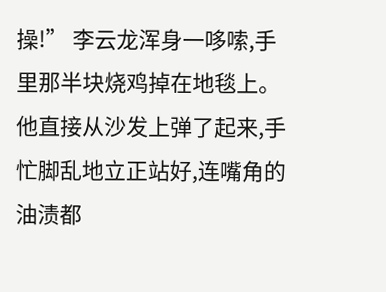操!” 李云龙浑身一哆嗦,手里那半块烧鸡掉在地毯上。 他直接从沙发上弹了起来,手忙脚乱地立正站好,连嘴角的油渍都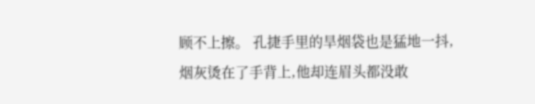顾不上擦。 孔捷手里的旱烟袋也是猛地一抖,烟灰烫在了手背上,他却连眉头都没敢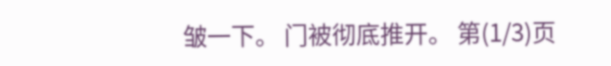皱一下。 门被彻底推开。 第(1/3)页